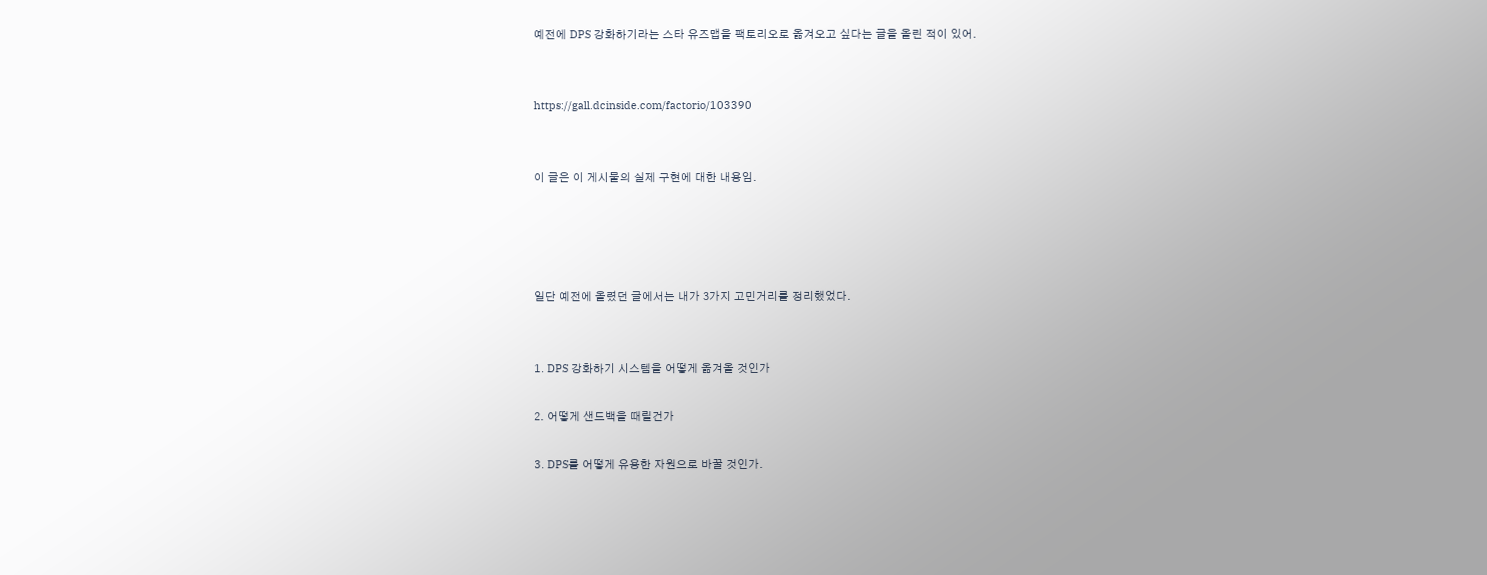예전에 DPS 강화하기라는 스타 유즈맵을 팩토리오로 옮겨오고 싶다는 글을 올린 적이 있어.


https://gall.dcinside.com/factorio/103390


이 글은 이 게시물의 실제 구현에 대한 내용임.




일단 예전에 올렸던 글에서는 내가 3가지 고민거리를 정리했었다.


1. DPS 강화하기 시스템을 어떻게 옮겨올 것인가

2. 어떻게 샌드백을 때릴건가

3. DPS를 어떻게 유용한 자원으로 바꿀 것인가.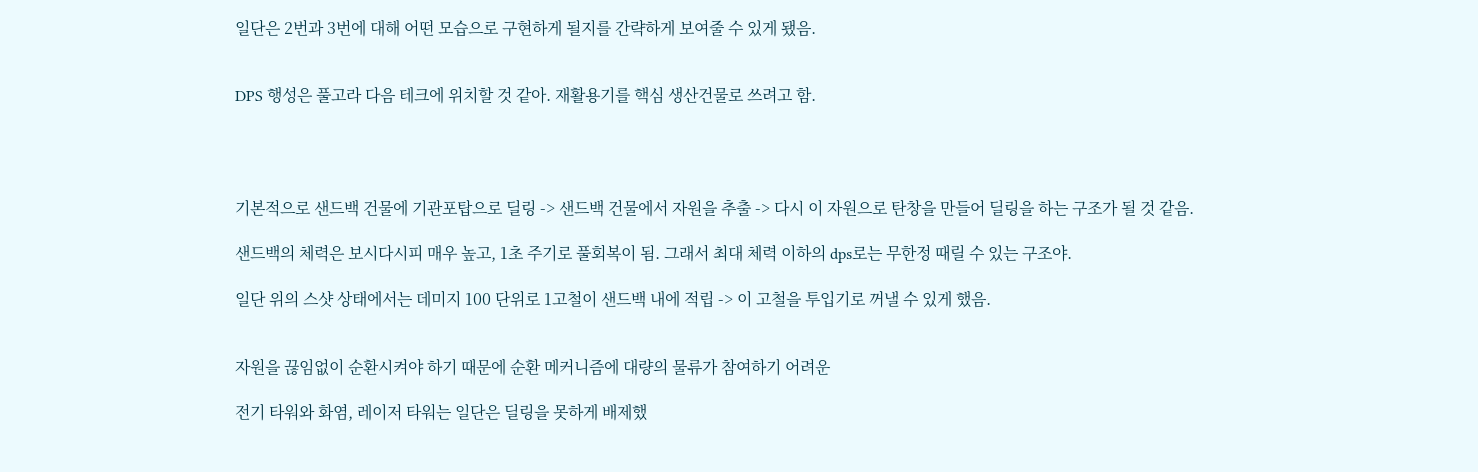일단은 2번과 3번에 대해 어떤 모습으로 구현하게 될지를 간략하게 보여줄 수 있게 됐음.


DPS 행성은 풀고라 다음 테크에 위치할 것 같아. 재활용기를 핵심 생산건물로 쓰려고 함.




기본적으로 샌드백 건물에 기관포탑으로 딜링 -> 샌드백 건물에서 자원을 추출 -> 다시 이 자원으로 탄창을 만들어 딜링을 하는 구조가 될 것 같음.

샌드백의 체력은 보시다시피 매우 높고, 1초 주기로 풀회복이 됨. 그래서 최대 체력 이하의 dps로는 무한정 때릴 수 있는 구조야.

일단 위의 스샷 상태에서는 데미지 100 단위로 1고철이 샌드백 내에 적립 -> 이 고철을 투입기로 꺼낼 수 있게 했음.


자원을 끊임없이 순환시켜야 하기 때문에 순환 메커니즘에 대량의 물류가 참여하기 어려운

전기 타워와 화염, 레이저 타워는 일단은 딜링을 못하게 배제했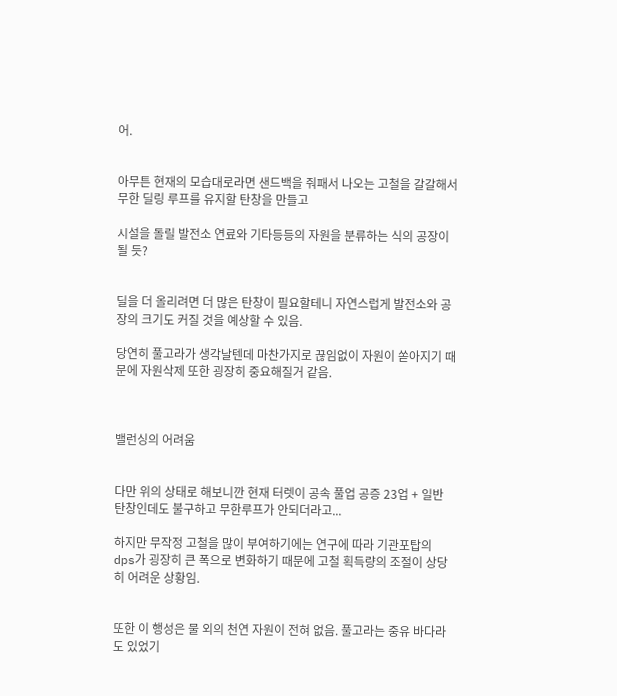어.


아무튼 현재의 모습대로라면 샌드백을 줘패서 나오는 고철을 갈갈해서 무한 딜링 루프를 유지할 탄창을 만들고

시설을 돌릴 발전소 연료와 기타등등의 자원을 분류하는 식의 공장이 될 듯?


딜을 더 올리려면 더 많은 탄창이 필요할테니 자연스럽게 발전소와 공장의 크기도 커질 것을 예상할 수 있음.

당연히 풀고라가 생각날텐데 마찬가지로 끊임없이 자원이 쏟아지기 때문에 자원삭제 또한 굉장히 중요해질거 같음.



밸런싱의 어려움


다만 위의 상태로 해보니깐 현재 터렛이 공속 풀업 공증 23업 + 일반 탄창인데도 불구하고 무한루프가 안되더라고...

하지만 무작정 고철을 많이 부여하기에는 연구에 따라 기관포탑의 dps가 굉장히 큰 폭으로 변화하기 때문에 고철 획득량의 조절이 상당히 어려운 상황임.


또한 이 행성은 물 외의 천연 자원이 전혀 없음. 풀고라는 중유 바다라도 있었기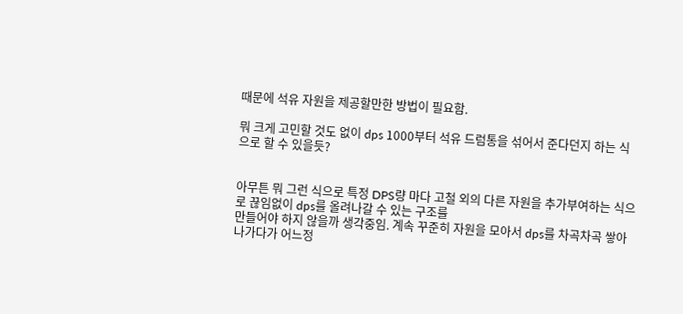때문에 석유 자원을 제공할만한 방법이 필요함.

뭐 크게 고민할 것도 없이 dps 1000부터 석유 드럼통을 섞어서 준다던지 하는 식으로 할 수 있을듯?


아무튼 뭐 그런 식으로 특정 DPS량 마다 고철 외의 다른 자원을 추가부여하는 식으로 끊임없이 dps를 올려나갈 수 있는 구조를
만들어야 하지 않을까 생각중임. 계속 꾸준히 자원을 모아서 dps를 차곡차곡 쌓아나가다가 어느정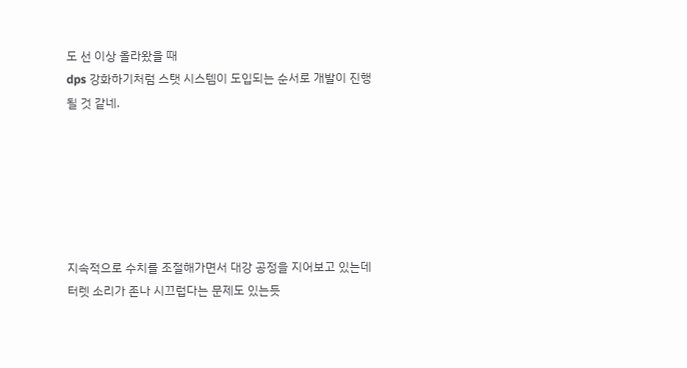도 선 이상 올라왔을 때
dps 강화하기처럼 스탯 시스템이 도입되는 순서로 개발이 진행될 것 같네.






지속적으로 수치를 조절해가면서 대강 공정을 지어보고 있는데 터렛 소리가 존나 시끄럽다는 문제도 있는듯